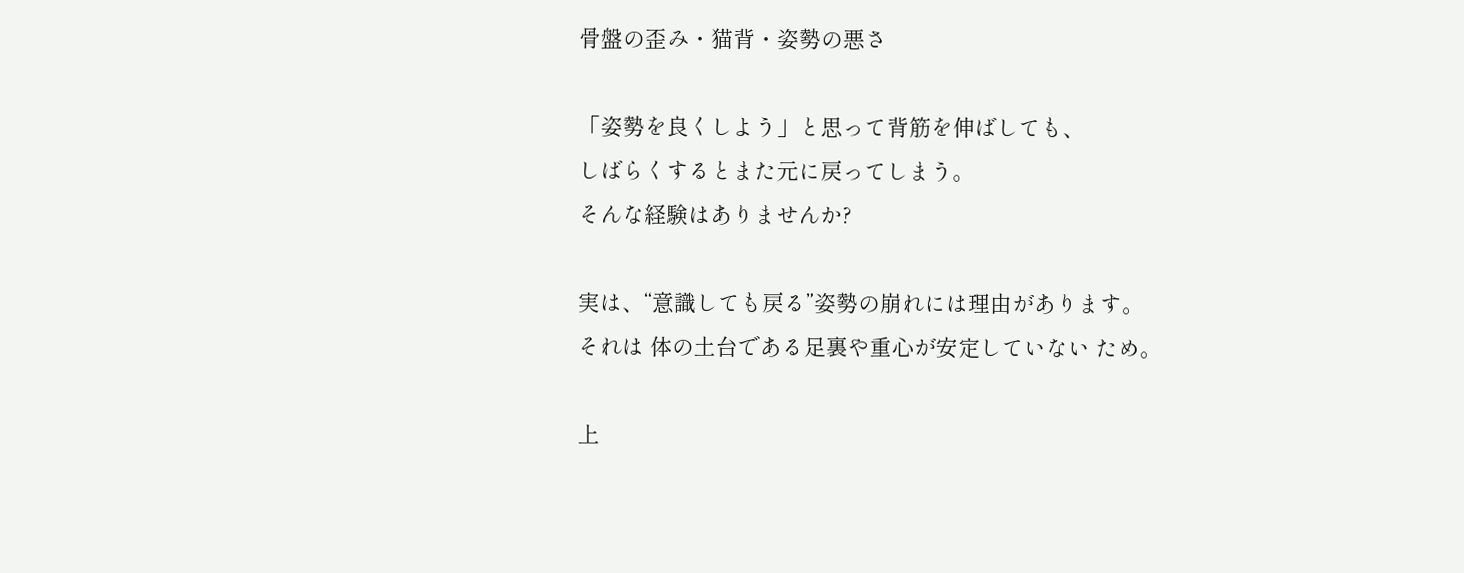骨盤の歪み・猫背・姿勢の悪さ

「姿勢を良くしよう」と思って背筋を伸ばしても、
しばらくするとまた元に戻ってしまう。
そんな経験はありませんか?

実は、“意識しても戻る”姿勢の崩れには理由があります。
それは 体の土台である足裏や重心が安定していない ため。

上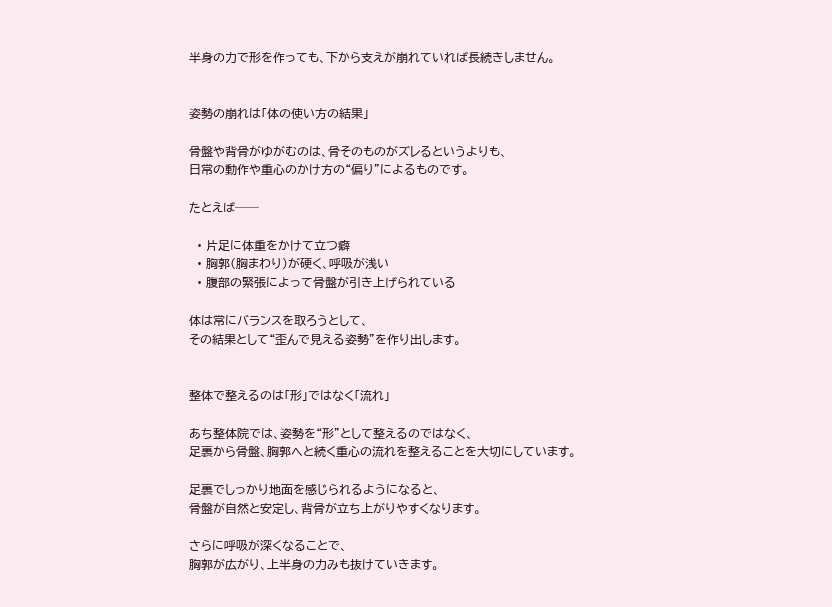半身の力で形を作っても、下から支えが崩れていれば長続きしません。


姿勢の崩れは「体の使い方の結果」

骨盤や背骨がゆがむのは、骨そのものがズレるというよりも、
日常の動作や重心のかけ方の“偏り”によるものです。

たとえば──

  • 片足に体重をかけて立つ癖
  • 胸郭(胸まわり)が硬く、呼吸が浅い
  • 腹部の緊張によって骨盤が引き上げられている

体は常にバランスを取ろうとして、
その結果として“歪んで見える姿勢”を作り出します。


整体で整えるのは「形」ではなく「流れ」

あち整体院では、姿勢を“形”として整えるのではなく、
足裏から骨盤、胸郭へと続く重心の流れを整えることを大切にしています。

足裏でしっかり地面を感じられるようになると、
骨盤が自然と安定し、背骨が立ち上がりやすくなります。

さらに呼吸が深くなることで、
胸郭が広がり、上半身の力みも抜けていきます。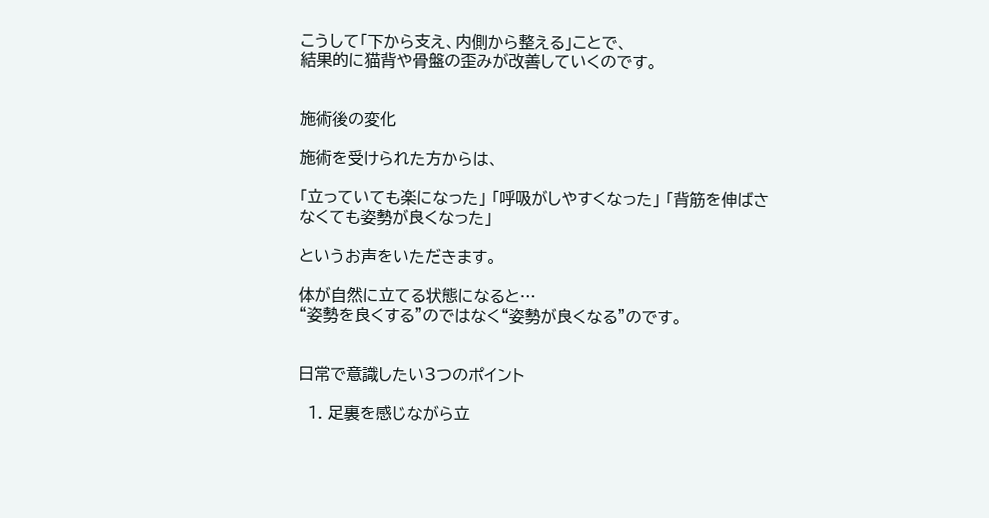こうして「下から支え、内側から整える」ことで、
結果的に猫背や骨盤の歪みが改善していくのです。


施術後の変化

施術を受けられた方からは、

「立っていても楽になった」 「呼吸がしやすくなった」 「背筋を伸ばさなくても姿勢が良くなった」

というお声をいただきます。

体が自然に立てる状態になると…
“姿勢を良くする”のではなく“姿勢が良くなる”のです。


日常で意識したい3つのポイント

  1. 足裏を感じながら立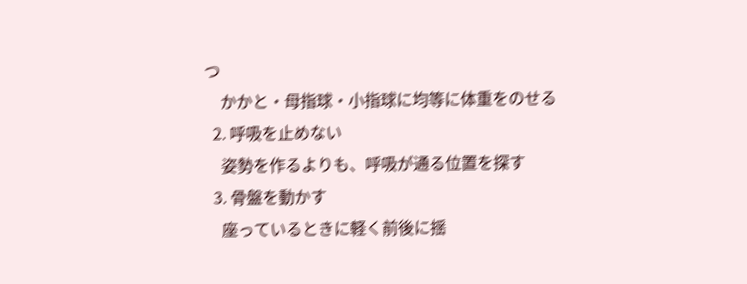つ
    かかと・母指球・小指球に均等に体重をのせる
  2. 呼吸を止めない
    姿勢を作るよりも、呼吸が通る位置を探す
  3. 骨盤を動かす
    座っているときに軽く前後に揺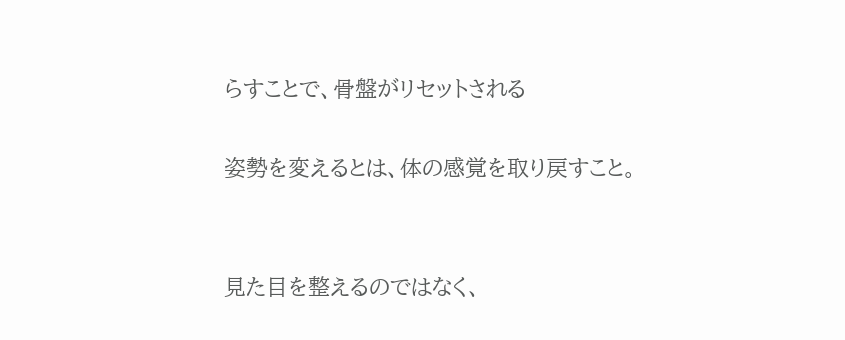らすことで、骨盤がリセットされる

姿勢を変えるとは、体の感覚を取り戻すこと。


見た目を整えるのではなく、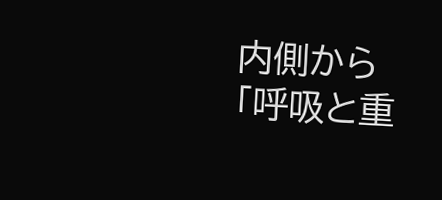内側から「呼吸と重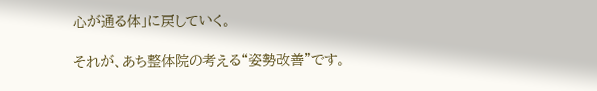心が通る体」に戻していく。

それが、あち整体院の考える“姿勢改善”です。